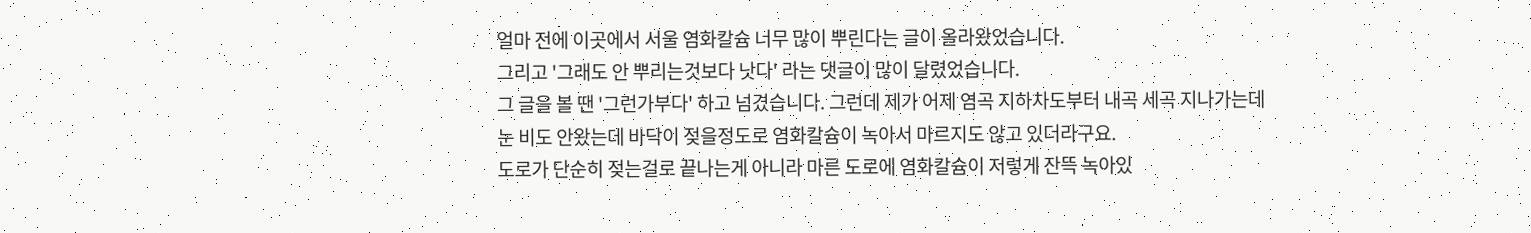얼마 전에 이곳에서 서울 염화칼슘 너무 많이 뿌린다는 글이 올라왔었습니다.
그리고 '그래도 안 뿌리는것보다 낫다' 라는 댓글이 많이 달렸었습니다.
그 글을 볼 땐 '그런가부다' 하고 넘겼습니다. 그런데 제가 어제 염곡 지하차도부터 내곡 세곡 지나가는데
눈 비도 안왔는데 바닥이 젖을정도로 염화칼슘이 녹아서 마르지도 않고 있더라구요.
도로가 단순히 젖는걸로 끝나는게 아니라 마른 도로에 염화칼슘이 저렇게 잔뜩 녹아있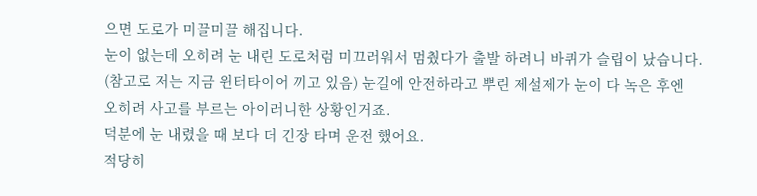으면 도로가 미끌미끌 해집니다.
눈이 없는데 오히려 눈 내린 도로처럼 미끄러워서 멈췄다가 출발 하려니 바퀴가 슬립이 났습니다.
(참고로 저는 지금 윈터타이어 끼고 있음) 눈길에 안전하라고 뿌린 제설제가 눈이 다 녹은 후엔
오히려 사고를 부르는 아이러니한 상황인거죠.
덕분에 눈 내렸을 때 보다 더 긴장 타며 운전 했어요.
적당히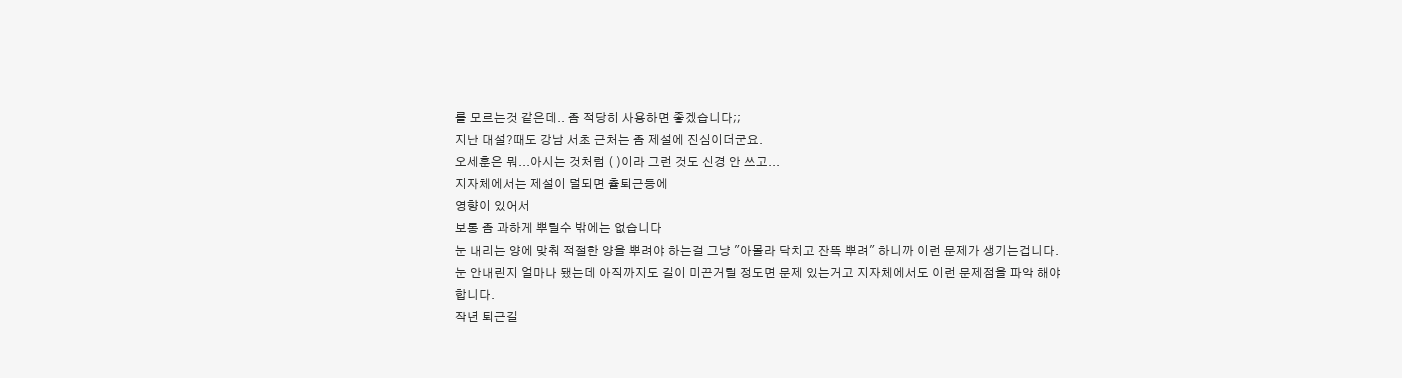를 모르는것 같은데.. 좀 적당히 사용하면 좋겠습니다;;
지난 대설?때도 강남 서초 근처는 좀 제설에 진심이더군요.
오세훈은 뭐...아시는 것처럼 ( )이라 그런 것도 신경 안 쓰고...
지자체에서는 제설이 덜되면 츌퇴근등에
영향이 있어서
보통 좀 과하게 뿌릴수 밖에는 없습니다
눈 내리는 양에 맞춰 적절한 양을 뿌려야 하는걸 그냥 "아몰라 닥치고 잔뜩 뿌려" 하니까 이런 문제가 생기는겁니다.
눈 안내린지 얼마나 됐는데 아직까지도 길이 미끈거릴 정도면 문제 있는거고 지자체에서도 이런 문제점을 파악 해야 합니다.
작년 퇴근길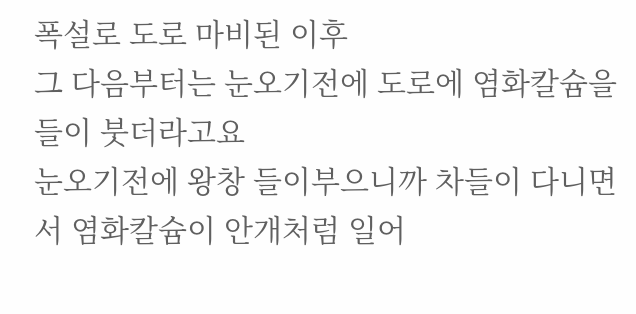폭설로 도로 마비된 이후
그 다음부터는 눈오기전에 도로에 염화칼슘을 들이 붓더라고요
눈오기전에 왕창 들이부으니까 차들이 다니면서 염화칼슘이 안개처럼 일어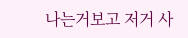나는거보고 저거 사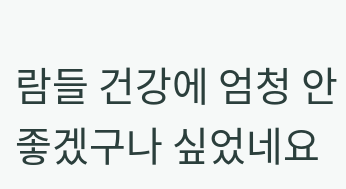람들 건강에 엄청 안좋겠구나 싶었네요